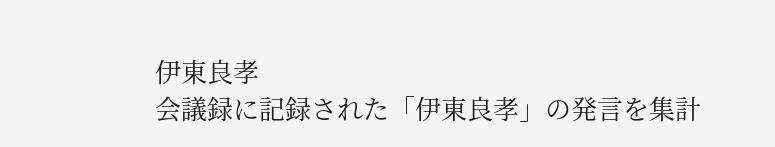伊東良孝
会議録に記録された「伊東良孝」の発言を集計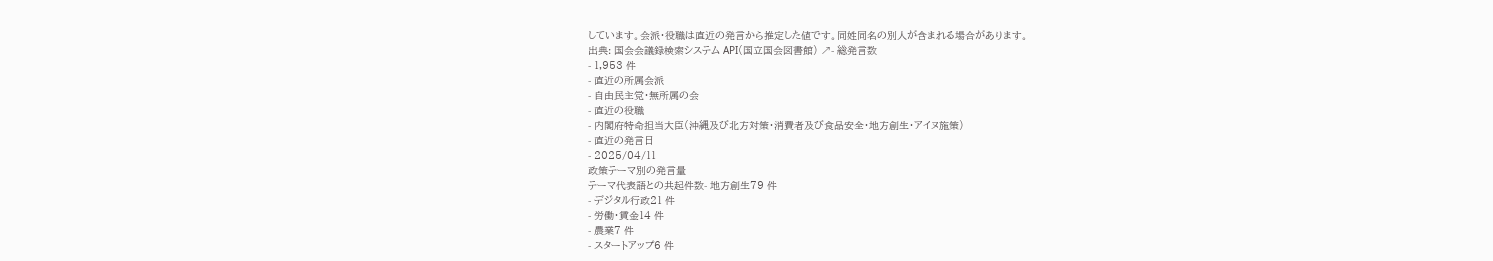しています。会派・役職は直近の発言から推定した値です。同姓同名の別人が含まれる場合があります。
出典: 国会会議録検索システム API(国立国会図書館) ↗- 総発言数
- 1,953 件
- 直近の所属会派
- 自由民主党・無所属の会
- 直近の役職
- 内閣府特命担当大臣(沖縄及び北方対策・消費者及び食品安全・地方創生・アイヌ施策)
- 直近の発言日
- 2025/04/11
政策テーマ別の発言量
テーマ代表語との共起件数- 地方創生79 件
- デジタル行政21 件
- 労働・賃金14 件
- 農業7 件
- スタートアップ6 件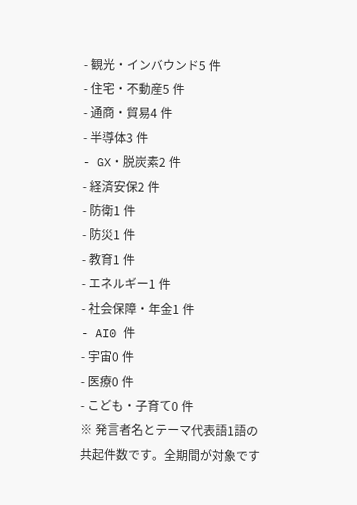- 観光・インバウンド5 件
- 住宅・不動産5 件
- 通商・貿易4 件
- 半導体3 件
- GX・脱炭素2 件
- 経済安保2 件
- 防衛1 件
- 防災1 件
- 教育1 件
- エネルギー1 件
- 社会保障・年金1 件
- AI0 件
- 宇宙0 件
- 医療0 件
- こども・子育て0 件
※ 発言者名とテーマ代表語1語の共起件数です。全期間が対象です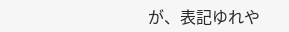が、表記ゆれや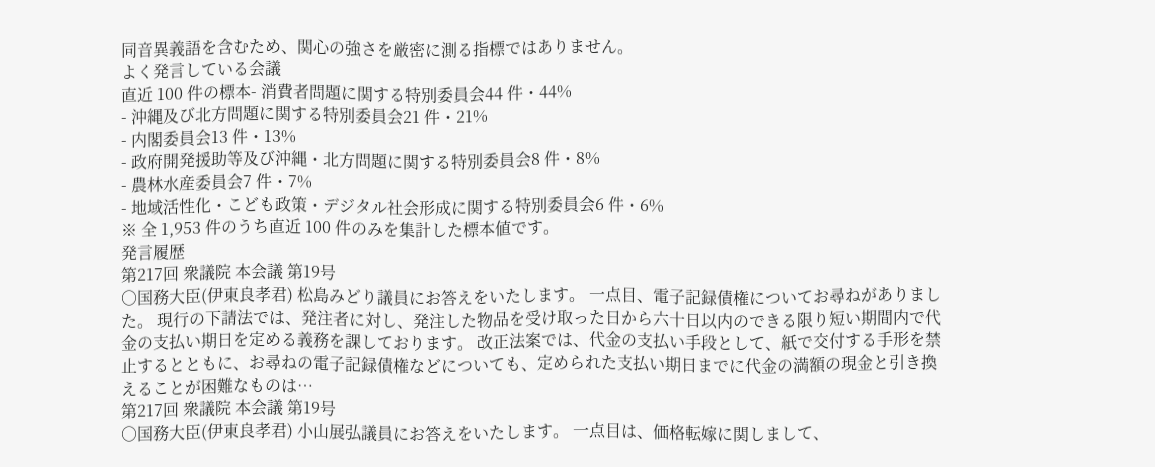同音異義語を含むため、関心の強さを厳密に測る指標ではありません。
よく発言している会議
直近 100 件の標本- 消費者問題に関する特別委員会44 件・44%
- 沖縄及び北方問題に関する特別委員会21 件・21%
- 内閣委員会13 件・13%
- 政府開発援助等及び沖縄・北方問題に関する特別委員会8 件・8%
- 農林水産委員会7 件・7%
- 地域活性化・こども政策・デジタル社会形成に関する特別委員会6 件・6%
※ 全 1,953 件のうち直近 100 件のみを集計した標本値です。
発言履歴
第217回 衆議院 本会議 第19号
○国務大臣(伊東良孝君) 松島みどり議員にお答えをいたします。 一点目、電子記録債権についてお尋ねがありました。 現行の下請法では、発注者に対し、発注した物品を受け取った日から六十日以内のできる限り短い期間内で代金の支払い期日を定める義務を課しております。 改正法案では、代金の支払い手段として、紙で交付する手形を禁止するとともに、お尋ねの電子記録債権などについても、定められた支払い期日までに代金の満額の現金と引き換えることが困難なものは…
第217回 衆議院 本会議 第19号
○国務大臣(伊東良孝君) 小山展弘議員にお答えをいたします。 一点目は、価格転嫁に関しまして、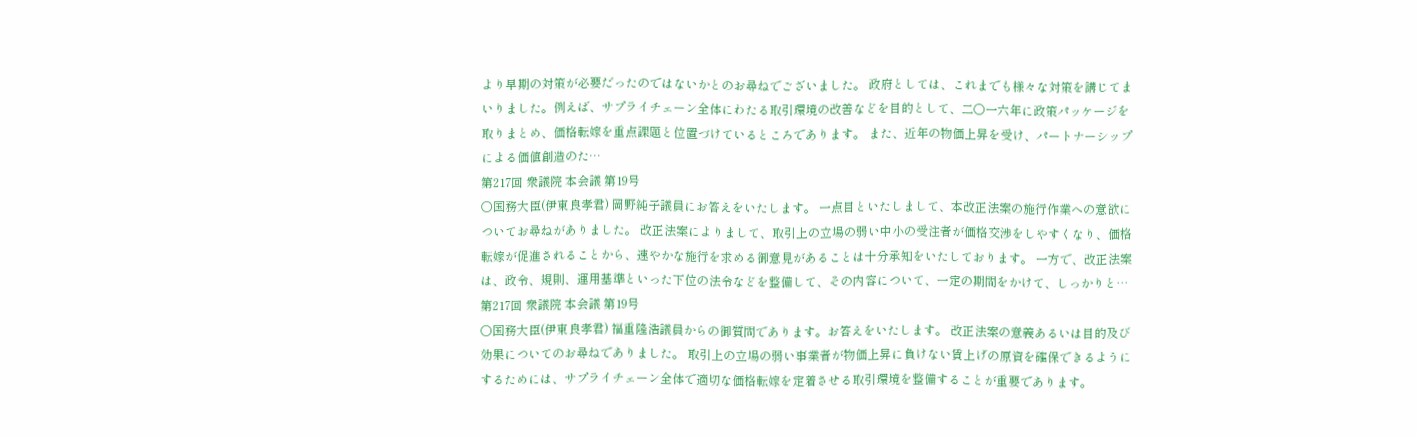より早期の対策が必要だったのではないかとのお尋ねでございました。 政府としては、これまでも様々な対策を講じてまいりました。例えば、サプライチェーン全体にわたる取引環境の改善などを目的として、二〇一六年に政策パッケージを取りまとめ、価格転嫁を重点課題と位置づけているところであります。 また、近年の物価上昇を受け、パートナーシップによる価値創造のた…
第217回 衆議院 本会議 第19号
○国務大臣(伊東良孝君) 岡野純子議員にお答えをいたします。 一点目といたしまして、本改正法案の施行作業への意欲についてお尋ねがありました。 改正法案によりまして、取引上の立場の弱い中小の受注者が価格交渉をしやすくなり、価格転嫁が促進されることから、速やかな施行を求める御意見があることは十分承知をいたしております。 一方で、改正法案は、政令、規則、運用基準といった下位の法令などを整備して、その内容について、一定の期間をかけて、しっかりと…
第217回 衆議院 本会議 第19号
○国務大臣(伊東良孝君) 福重隆浩議員からの御質問であります。お答えをいたします。 改正法案の意義あるいは目的及び効果についてのお尋ねでありました。 取引上の立場の弱い事業者が物価上昇に負けない賃上げの原資を確保できるようにするためには、サプライチェーン全体で適切な価格転嫁を定着させる取引環境を整備することが重要であります。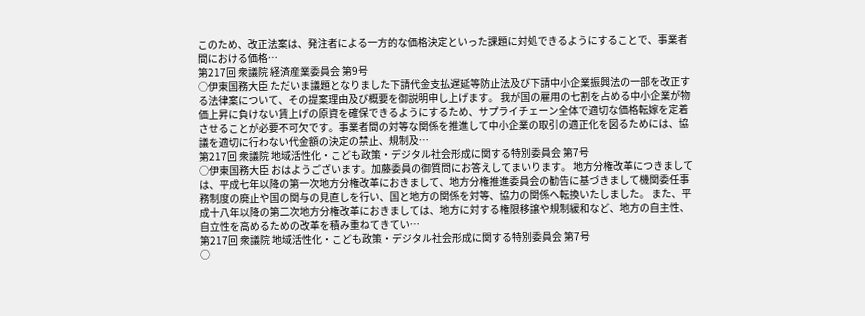このため、改正法案は、発注者による一方的な価格決定といった課題に対処できるようにすることで、事業者間における価格…
第217回 衆議院 経済産業委員会 第9号
○伊東国務大臣 ただいま議題となりました下請代金支払遅延等防止法及び下請中小企業振興法の一部を改正する法律案について、その提案理由及び概要を御説明申し上げます。 我が国の雇用の七割を占める中小企業が物価上昇に負けない賃上げの原資を確保できるようにするため、サプライチェーン全体で適切な価格転嫁を定着させることが必要不可欠です。事業者間の対等な関係を推進して中小企業の取引の適正化を図るためには、協議を適切に行わない代金額の決定の禁止、規制及…
第217回 衆議院 地域活性化・こども政策・デジタル社会形成に関する特別委員会 第7号
○伊東国務大臣 おはようございます。加藤委員の御質問にお答えしてまいります。 地方分権改革につきましては、平成七年以降の第一次地方分権改革におきまして、地方分権推進委員会の勧告に基づきまして機関委任事務制度の廃止や国の関与の見直しを行い、国と地方の関係を対等、協力の関係へ転換いたしました。 また、平成十八年以降の第二次地方分権改革におきましては、地方に対する権限移譲や規制緩和など、地方の自主性、自立性を高めるための改革を積み重ねてきてい…
第217回 衆議院 地域活性化・こども政策・デジタル社会形成に関する特別委員会 第7号
○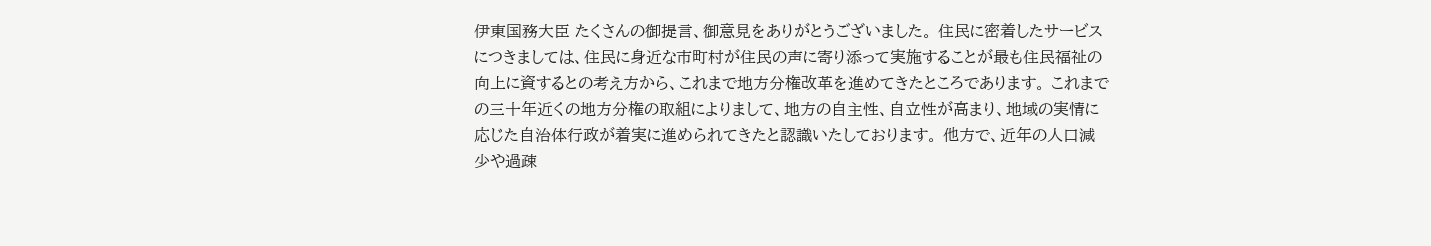伊東国務大臣 たくさんの御提言、御意見をありがとうございました。 住民に密着したサービスにつきましては、住民に身近な市町村が住民の声に寄り添って実施することが最も住民福祉の向上に資するとの考え方から、これまで地方分権改革を進めてきたところであります。 これまでの三十年近くの地方分権の取組によりまして、地方の自主性、自立性が高まり、地域の実情に応じた自治体行政が着実に進められてきたと認識いたしております。 他方で、近年の人口減少や過疎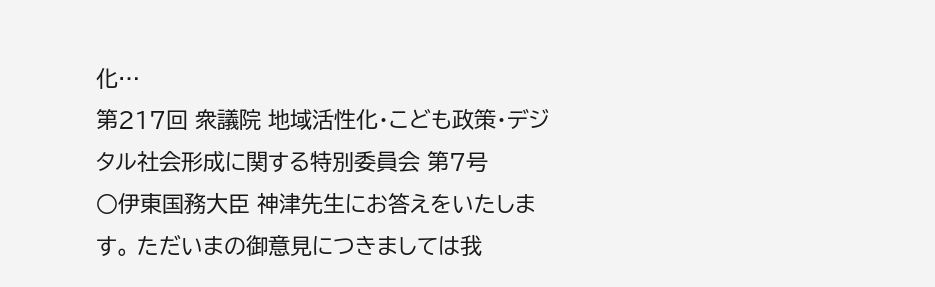化…
第217回 衆議院 地域活性化・こども政策・デジタル社会形成に関する特別委員会 第7号
○伊東国務大臣 神津先生にお答えをいたします。 ただいまの御意見につきましては我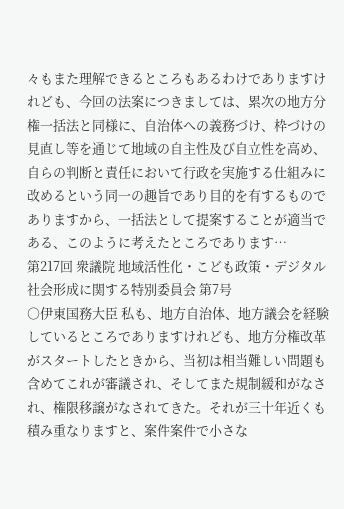々もまた理解できるところもあるわけでありますけれども、今回の法案につきましては、累次の地方分権一括法と同様に、自治体への義務づけ、枠づけの見直し等を通じて地域の自主性及び自立性を高め、自らの判断と責任において行政を実施する仕組みに改めるという同一の趣旨であり目的を有するものでありますから、一括法として提案することが適当である、このように考えたところであります…
第217回 衆議院 地域活性化・こども政策・デジタル社会形成に関する特別委員会 第7号
○伊東国務大臣 私も、地方自治体、地方議会を経験しているところでありますけれども、地方分権改革がスタートしたときから、当初は相当難しい問題も含めてこれが審議され、そしてまた規制緩和がなされ、権限移譲がなされてきた。それが三十年近くも積み重なりますと、案件案件で小さな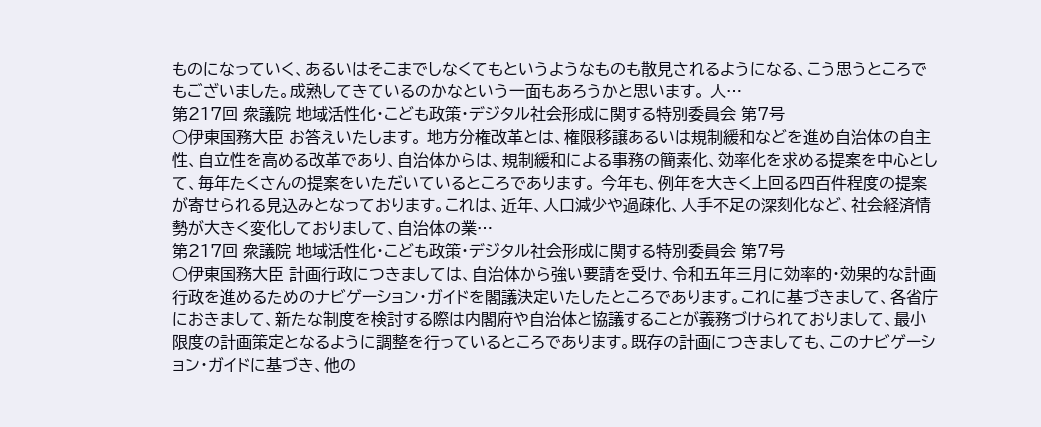ものになっていく、あるいはそこまでしなくてもというようなものも散見されるようになる、こう思うところでもございました。成熟してきているのかなという一面もあろうかと思います。 人…
第217回 衆議院 地域活性化・こども政策・デジタル社会形成に関する特別委員会 第7号
○伊東国務大臣 お答えいたします。 地方分権改革とは、権限移譲あるいは規制緩和などを進め自治体の自主性、自立性を高める改革であり、自治体からは、規制緩和による事務の簡素化、効率化を求める提案を中心として、毎年たくさんの提案をいただいているところであります。 今年も、例年を大きく上回る四百件程度の提案が寄せられる見込みとなっております。これは、近年、人口減少や過疎化、人手不足の深刻化など、社会経済情勢が大きく変化しておりまして、自治体の業…
第217回 衆議院 地域活性化・こども政策・デジタル社会形成に関する特別委員会 第7号
○伊東国務大臣 計画行政につきましては、自治体から強い要請を受け、令和五年三月に効率的・効果的な計画行政を進めるためのナビゲーション・ガイドを閣議決定いたしたところであります。これに基づきまして、各省庁におきまして、新たな制度を検討する際は内閣府や自治体と協議することが義務づけられておりまして、最小限度の計画策定となるように調整を行っているところであります。既存の計画につきましても、このナビゲーション・ガイドに基づき、他の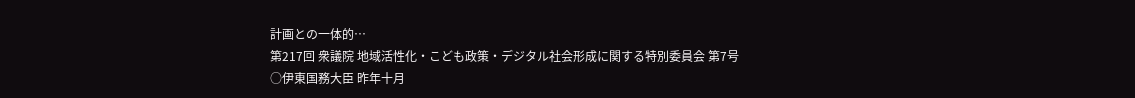計画との一体的…
第217回 衆議院 地域活性化・こども政策・デジタル社会形成に関する特別委員会 第7号
○伊東国務大臣 昨年十月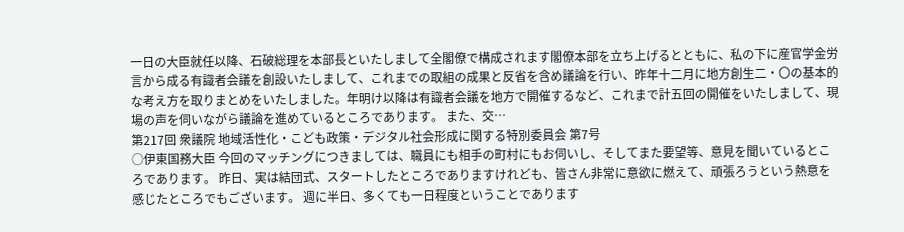一日の大臣就任以降、石破総理を本部長といたしまして全閣僚で構成されます閣僚本部を立ち上げるとともに、私の下に産官学金労言から成る有識者会議を創設いたしまして、これまでの取組の成果と反省を含め議論を行い、昨年十二月に地方創生二・〇の基本的な考え方を取りまとめをいたしました。年明け以降は有識者会議を地方で開催するなど、これまで計五回の開催をいたしまして、現場の声を伺いながら議論を進めているところであります。 また、交…
第217回 衆議院 地域活性化・こども政策・デジタル社会形成に関する特別委員会 第7号
○伊東国務大臣 今回のマッチングにつきましては、職員にも相手の町村にもお伺いし、そしてまた要望等、意見を聞いているところであります。 昨日、実は結団式、スタートしたところでありますけれども、皆さん非常に意欲に燃えて、頑張ろうという熱意を感じたところでもございます。 週に半日、多くても一日程度ということであります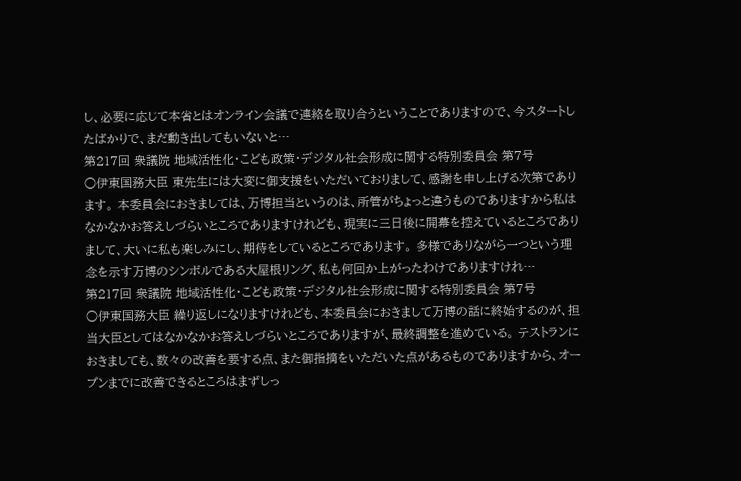し、必要に応じて本省とはオンライン会議で連絡を取り合うということでありますので、今スタートしたばかりで、まだ動き出してもいないと…
第217回 衆議院 地域活性化・こども政策・デジタル社会形成に関する特別委員会 第7号
○伊東国務大臣 東先生には大変に御支援をいただいておりまして、感謝を申し上げる次第であります。 本委員会におきましては、万博担当というのは、所管がちょっと違うものでありますから私はなかなかお答えしづらいところでありますけれども、現実に三日後に開幕を控えているところでありまして、大いに私も楽しみにし、期待をしているところであります。 多様でありながら一つという理念を示す万博のシンボルである大屋根リング、私も何回か上がったわけでありますけれ…
第217回 衆議院 地域活性化・こども政策・デジタル社会形成に関する特別委員会 第7号
○伊東国務大臣 繰り返しになりますけれども、本委員会におきまして万博の話に終始するのが、担当大臣としてはなかなかお答えしづらいところでありますが、最終調整を進めている。 テストランにおきましても、数々の改善を要する点、また御指摘をいただいた点があるものでありますから、オープンまでに改善できるところはまずしっ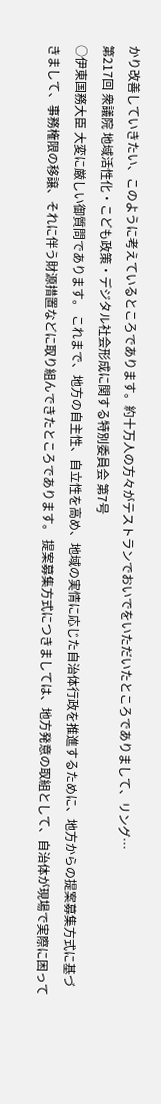かり改善していきたい、このように考えているところであります。約十万人の方々がテストランでおいでをいただいたところでありまして、リング…
第217回 衆議院 地域活性化・こども政策・デジタル社会形成に関する特別委員会 第7号
○伊東国務大臣 大変に厳しい御質問であります。 これまで、地方の自主性、自立性を高め、地域の実情に応じた自治体行政を推進するために、地方からの提案募集方式に基づきまして、事務権限の移譲、それに伴う財源措置などに取り組んできたところであります。 提案募集方式につきましては、地方発意の取組として、自治体が現場で実際に困って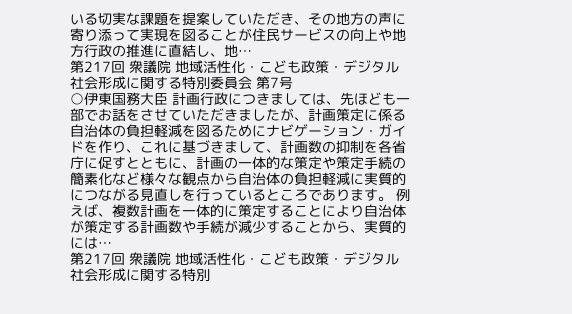いる切実な課題を提案していただき、その地方の声に寄り添って実現を図ることが住民サービスの向上や地方行政の推進に直結し、地…
第217回 衆議院 地域活性化・こども政策・デジタル社会形成に関する特別委員会 第7号
○伊東国務大臣 計画行政につきましては、先ほども一部でお話をさせていただきましたが、計画策定に係る自治体の負担軽減を図るためにナビゲーション・ガイドを作り、これに基づきまして、計画数の抑制を各省庁に促すとともに、計画の一体的な策定や策定手続の簡素化など様々な観点から自治体の負担軽減に実質的につながる見直しを行っているところであります。 例えば、複数計画を一体的に策定することにより自治体が策定する計画数や手続が減少することから、実質的には…
第217回 衆議院 地域活性化・こども政策・デジタル社会形成に関する特別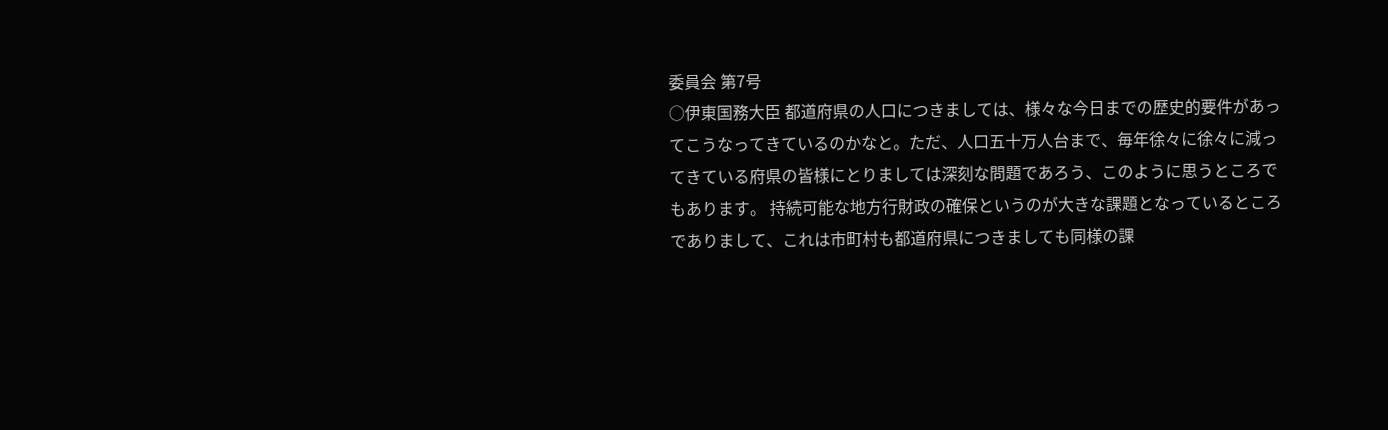委員会 第7号
○伊東国務大臣 都道府県の人口につきましては、様々な今日までの歴史的要件があってこうなってきているのかなと。ただ、人口五十万人台まで、毎年徐々に徐々に減ってきている府県の皆様にとりましては深刻な問題であろう、このように思うところでもあります。 持続可能な地方行財政の確保というのが大きな課題となっているところでありまして、これは市町村も都道府県につきましても同様の課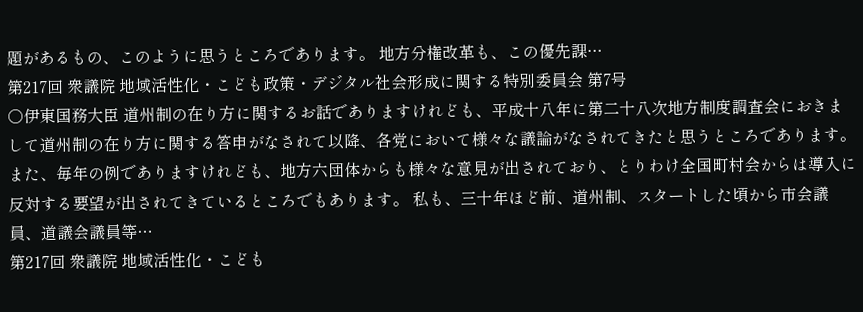題があるもの、このように思うところであります。 地方分権改革も、この優先課…
第217回 衆議院 地域活性化・こども政策・デジタル社会形成に関する特別委員会 第7号
○伊東国務大臣 道州制の在り方に関するお話でありますけれども、平成十八年に第二十八次地方制度調査会におきまして道州制の在り方に関する答申がなされて以降、各党において様々な議論がなされてきたと思うところであります。 また、毎年の例でありますけれども、地方六団体からも様々な意見が出されており、とりわけ全国町村会からは導入に反対する要望が出されてきているところでもあります。 私も、三十年ほど前、道州制、スタートした頃から市会議員、道議会議員等…
第217回 衆議院 地域活性化・こども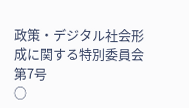政策・デジタル社会形成に関する特別委員会 第7号
○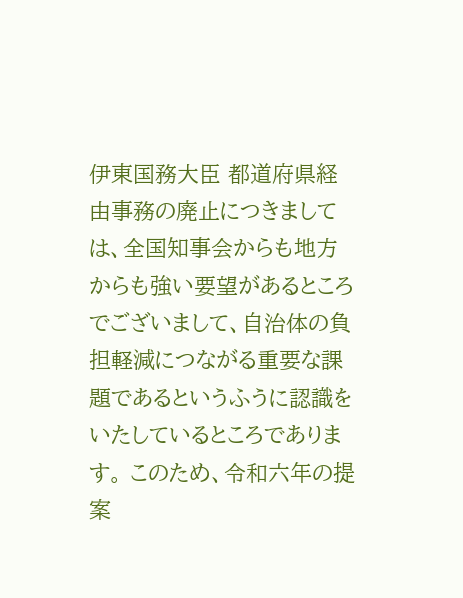伊東国務大臣 都道府県経由事務の廃止につきましては、全国知事会からも地方からも強い要望があるところでございまして、自治体の負担軽減につながる重要な課題であるというふうに認識をいたしているところであります。 このため、令和六年の提案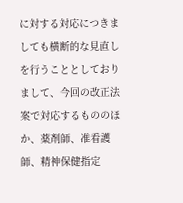に対する対応につきましても横断的な見直しを行うこととしておりまして、今回の改正法案で対応するもののほか、薬剤師、准看護師、精神保健指定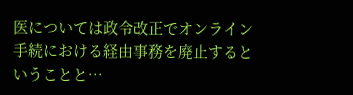医については政令改正でオンライン手続における経由事務を廃止するということと…